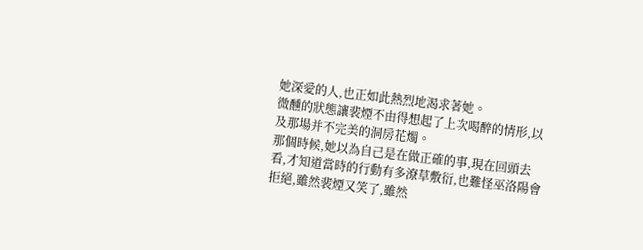她深愛的人,也正如此熱烈地渴求著她。
微醺的狀態讓裴煙不由得想起了上次喝醉的情形,以及那場并不完美的洞房花燭。
那個時候,她以為自己是在做正確的事,現在回頭去看,才知道當時的行動有多潦草敷衍,也難怪巫洛陽會拒絕,雖然裴煙又笑了,雖然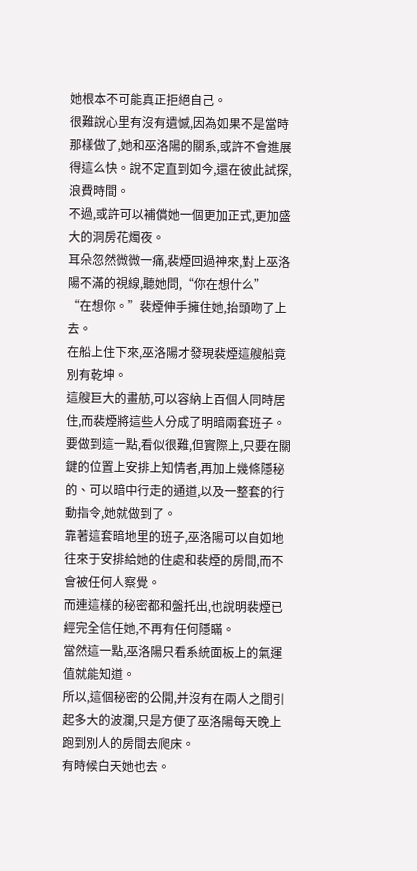她根本不可能真正拒絕自己。
很難說心里有沒有遺憾,因為如果不是當時那樣做了,她和巫洛陽的關系,或許不會進展得這么快。說不定直到如今,還在彼此試探,浪費時間。
不過,或許可以補償她一個更加正式,更加盛大的洞房花燭夜。
耳朵忽然微微一痛,裴煙回過神來,對上巫洛陽不滿的視線,聽她問,“你在想什么”
“在想你。”裴煙伸手擁住她,抬頭吻了上去。
在船上住下來,巫洛陽才發現裴煙這艘船竟別有乾坤。
這艘巨大的畫舫,可以容納上百個人同時居住,而裴煙將這些人分成了明暗兩套班子。要做到這一點,看似很難,但實際上,只要在關鍵的位置上安排上知情者,再加上幾條隱秘的、可以暗中行走的通道,以及一整套的行動指令,她就做到了。
靠著這套暗地里的班子,巫洛陽可以自如地往來于安排給她的住處和裴煙的房間,而不會被任何人察覺。
而連這樣的秘密都和盤托出,也說明裴煙已經完全信任她,不再有任何隱瞞。
當然這一點,巫洛陽只看系統面板上的氣運值就能知道。
所以,這個秘密的公開,并沒有在兩人之間引起多大的波瀾,只是方便了巫洛陽每天晚上跑到別人的房間去爬床。
有時候白天她也去。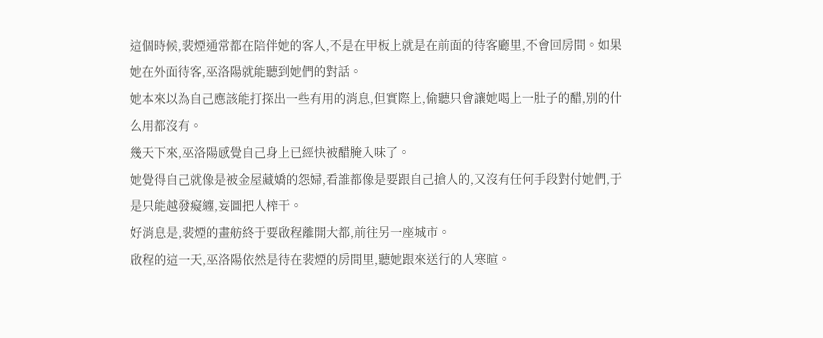這個時候,裴煙通常都在陪伴她的客人,不是在甲板上就是在前面的待客廳里,不會回房間。如果她在外面待客,巫洛陽就能聽到她們的對話。
她本來以為自己應該能打探出一些有用的消息,但實際上,偷聽只會讓她喝上一肚子的醋,別的什么用都沒有。
幾天下來,巫洛陽感覺自己身上已經快被醋腌入味了。
她覺得自己就像是被金屋藏嬌的怨婦,看誰都像是要跟自己搶人的,又沒有任何手段對付她們,于是只能越發癡纏,妄圖把人榨干。
好消息是,裴煙的畫舫終于要啟程離開大都,前往另一座城市。
啟程的這一天,巫洛陽依然是待在裴煙的房間里,聽她跟來送行的人寒暄。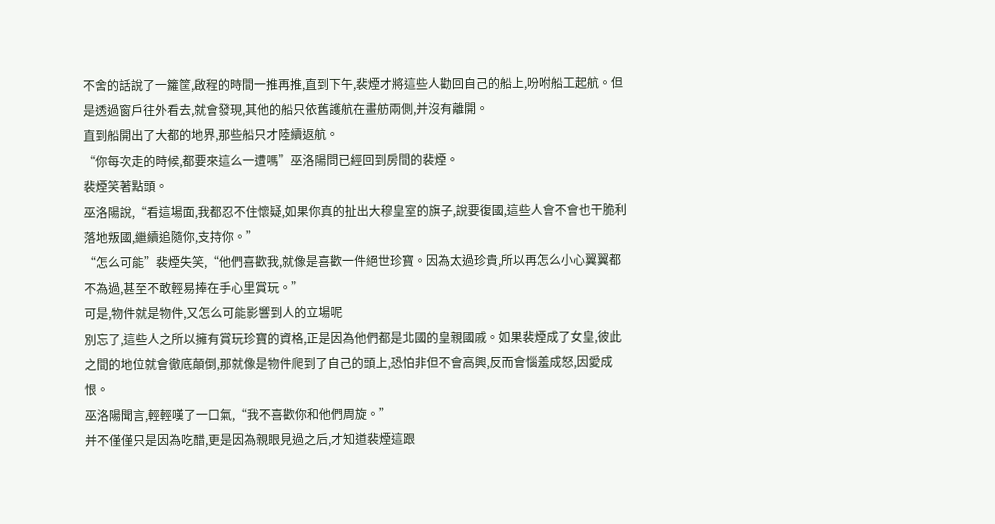不舍的話說了一籮筐,啟程的時間一推再推,直到下午,裴煙才將這些人勸回自己的船上,吩咐船工起航。但是透過窗戶往外看去,就會發現,其他的船只依舊護航在畫舫兩側,并沒有離開。
直到船開出了大都的地界,那些船只才陸續返航。
“你每次走的時候,都要來這么一遭嗎”巫洛陽問已經回到房間的裴煙。
裴煙笑著點頭。
巫洛陽說,“看這場面,我都忍不住懷疑,如果你真的扯出大穆皇室的旗子,說要復國,這些人會不會也干脆利落地叛國,繼續追隨你,支持你。”
“怎么可能”裴煙失笑,“他們喜歡我,就像是喜歡一件絕世珍寶。因為太過珍貴,所以再怎么小心翼翼都不為過,甚至不敢輕易捧在手心里賞玩。”
可是,物件就是物件,又怎么可能影響到人的立場呢
別忘了,這些人之所以擁有賞玩珍寶的資格,正是因為他們都是北國的皇親國戚。如果裴煙成了女皇,彼此之間的地位就會徹底顛倒,那就像是物件爬到了自己的頭上,恐怕非但不會高興,反而會惱羞成怒,因愛成恨。
巫洛陽聞言,輕輕嘆了一口氣,“我不喜歡你和他們周旋。”
并不僅僅只是因為吃醋,更是因為親眼見過之后,才知道裴煙這跟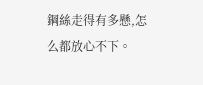鋼絲走得有多懸,怎么都放心不下。